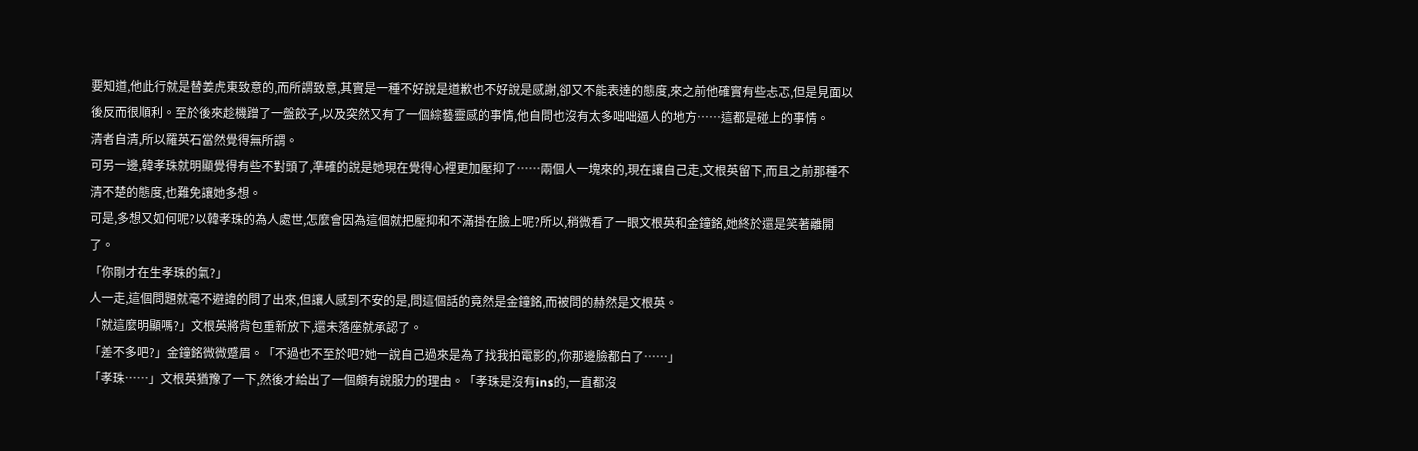要知道,他此行就是替姜虎東致意的,而所謂致意,其實是一種不好說是道歉也不好說是感謝,卻又不能表達的態度,來之前他確實有些忐忑,但是見面以後反而很順利。至於後來趁機蹭了一盤餃子,以及突然又有了一個綜藝靈感的事情,他自問也沒有太多咄咄逼人的地方……這都是碰上的事情。
清者自清,所以羅英石當然覺得無所謂。
可另一邊,韓孝珠就明顯覺得有些不對頭了,準確的說是她現在覺得心裡更加壓抑了……兩個人一塊來的,現在讓自己走,文根英留下,而且之前那種不清不楚的態度,也難免讓她多想。
可是,多想又如何呢?以韓孝珠的為人處世,怎麼會因為這個就把壓抑和不滿掛在臉上呢?所以,稍微看了一眼文根英和金鐘銘,她終於還是笑著離開了。
「你剛才在生孝珠的氣?」
人一走,這個問題就毫不避諱的問了出來,但讓人感到不安的是,問這個話的竟然是金鐘銘,而被問的赫然是文根英。
「就這麼明顯嗎?」文根英將背包重新放下,還未落座就承認了。
「差不多吧?」金鐘銘微微蹙眉。「不過也不至於吧?她一說自己過來是為了找我拍電影的,你那邊臉都白了……」
「孝珠……」文根英猶豫了一下,然後才給出了一個頗有說服力的理由。「孝珠是沒有ins的,一直都沒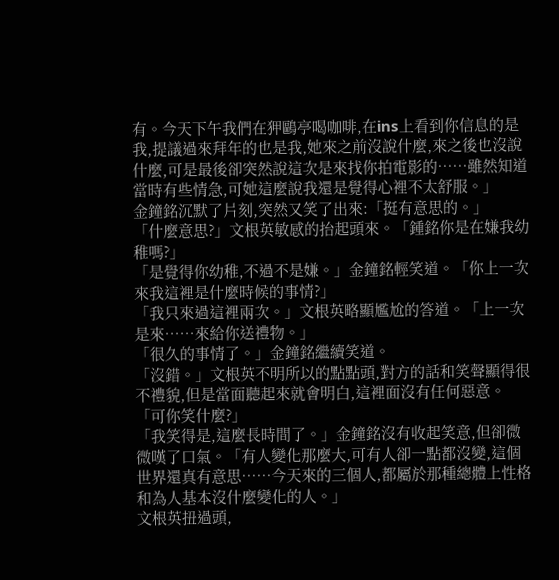有。今天下午我們在狎鷗亭喝咖啡,在ins上看到你信息的是我,提議過來拜年的也是我,她來之前沒說什麼,來之後也沒說什麼,可是最後卻突然說這次是來找你拍電影的……雖然知道當時有些情急,可她這麼說我還是覺得心裡不太舒服。」
金鐘銘沉默了片刻,突然又笑了出來:「挺有意思的。」
「什麼意思?」文根英敏感的抬起頭來。「鍾銘你是在嫌我幼稚嗎?」
「是覺得你幼稚,不過不是嫌。」金鐘銘輕笑道。「你上一次來我這裡是什麼時候的事情?」
「我只來過這裡兩次。」文根英略顯尷尬的答道。「上一次是來……來給你送禮物。」
「很久的事情了。」金鐘銘繼續笑道。
「沒錯。」文根英不明所以的點點頭,對方的話和笑聲顯得很不禮貌,但是當面聽起來就會明白,這裡面沒有任何惡意。「可你笑什麼?」
「我笑得是,這麼長時間了。」金鐘銘沒有收起笑意,但卻微微嘆了口氣。「有人變化那麼大,可有人卻一點都沒變,這個世界還真有意思……今天來的三個人,都屬於那種總體上性格和為人基本沒什麼變化的人。」
文根英扭過頭,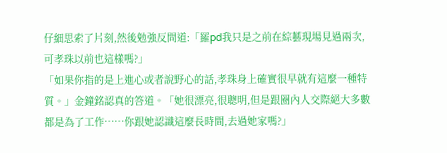仔細思索了片刻,然後勉強反問道:「羅pd我只是之前在綜藝現場見過兩次,可孝珠以前也這樣嗎?」
「如果你指的是上進心或者說野心的話,孝珠身上確實很早就有這麼一種特質。」金鐘銘認真的答道。「她很漂亮,很聰明,但是跟圈內人交際絕大多數都是為了工作……你跟她認識這麼長時間,去過她家嗎?」